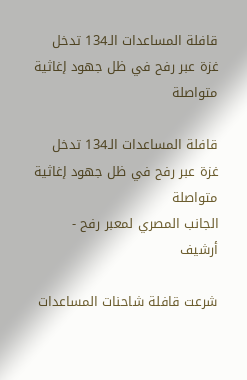قافلة المساعدات الـ134 تدخل غزة عبر رفح في ظل جهود إغاثية متواصلة

قافلة المساعدات الـ134 تدخل غزة عبر رفح في ظل جهود إغاثية متواصلة
الجانب المصري لمعبر رفح - أرشيف

شرعت قافلة شاحنات المساعدات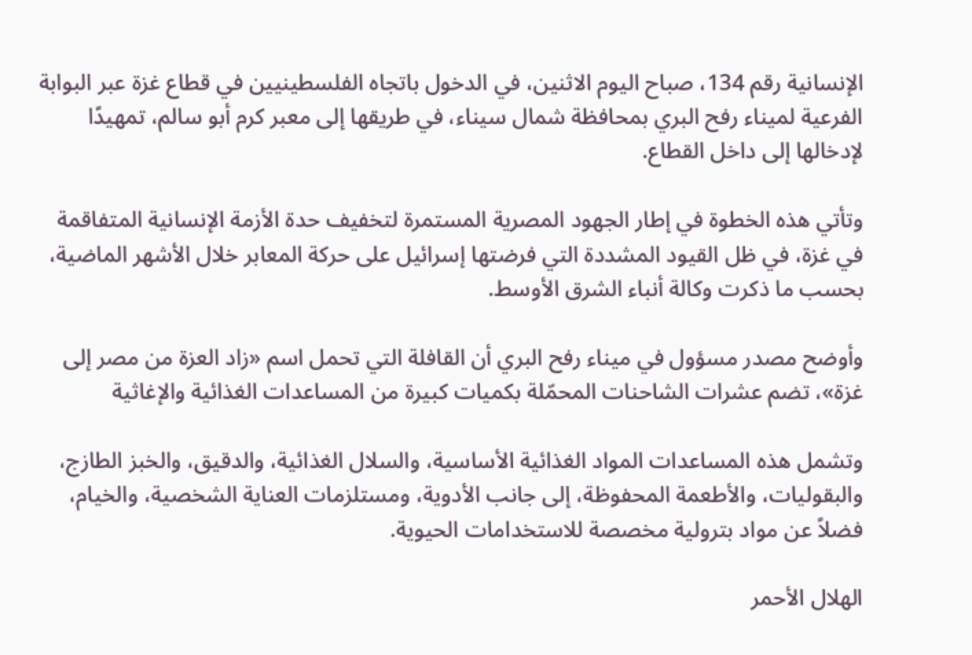الإنسانية رقم 134، صباح اليوم الاثنين، في الدخول باتجاه الفلسطينيين في قطاع غزة عبر البوابة الفرعية لميناء رفح البري بمحافظة شمال سيناء، في طريقها إلى معبر كرم أبو سالم، تمهيدًا لإدخالها إلى داخل القطاع.

وتأتي هذه الخطوة في إطار الجهود المصرية المستمرة لتخفيف حدة الأزمة الإنسانية المتفاقمة في غزة، في ظل القيود المشددة التي فرضتها إسرائيل على حركة المعابر خلال الأشهر الماضية، بحسب ما ذكرت وكالة أنباء الشرق الأوسط.

وأوضح مصدر مسؤول في ميناء رفح البري أن القافلة التي تحمل اسم «زاد العزة من مصر إلى غزة»، تضم عشرات الشاحنات المحمّلة بكميات كبيرة من المساعدات الغذائية والإغاثية

وتشمل هذه المساعدات المواد الغذائية الأساسية، والسلال الغذائية، والدقيق، والخبز الطازج، والبقوليات، والأطعمة المحفوظة، إلى جانب الأدوية، ومستلزمات العناية الشخصية، والخيام، فضلاً عن مواد بترولية مخصصة للاستخدامات الحيوية.

الهلال الأحمر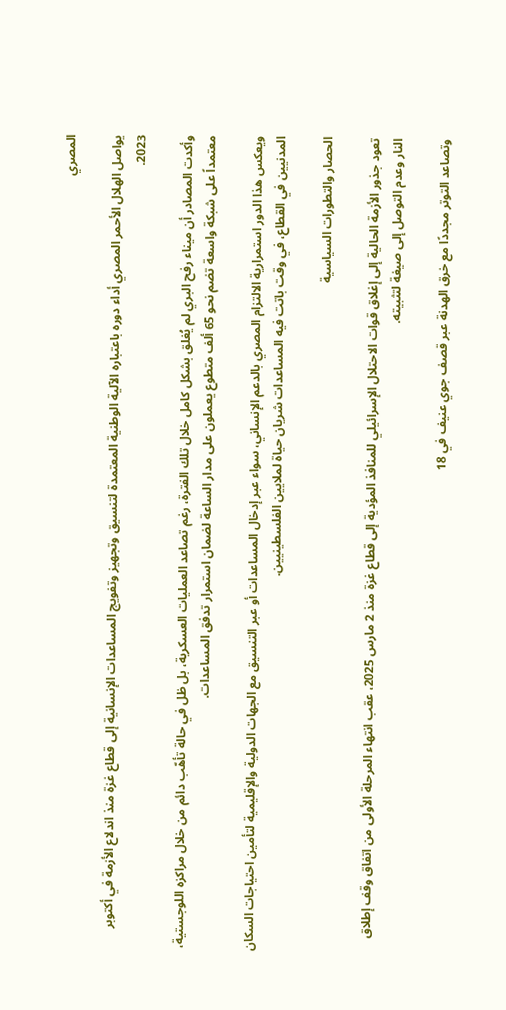المصري

يواصل الهلال الأحمر المصري أداء دوره باعتباره الآلية الوطنية المعتمدة لتنسيق وتجهيز وتفويج المساعدات الإنسانية إلى قطاع غزة منذ اندلاع الأزمة في أكتوبر 2023.

وأكدت المصادر أن ميناء رفح البري لم يُغلق بشكل كامل خلال تلك الفترة، رغم تصاعد العمليات العسكرية، بل ظل في حالة تأهّب دائم من خلال مراكزه اللوجستية، معتمداً على شبكة واسعة تضم نحو 65 ألف متطوع يعملون على مدار الساعة لضمان استمرار تدفق المساعدات.

ويعكس هذا الدور استمرارية الالتزام المصري بالدعم الإنساني، سواء عبر إدخال المساعدات أو عبر التنسيق مع الجهات الدولية والإقليمية لتأمين احتياجات السكان المدنيين في القطاع، في وقت باتت فيه المساعدات شريان حياة لملايين الفلسطينيين.

الحصار والتطورات السياسية

تعود جذور الأزمة الحالية إلى إغلاق قوات الاحتلال الإسرائيلي للمنافذ المؤدية إلى قطاع غزة منذ 2 مارس 2025، عقب انتهاء المرحلة الأولى من اتفاق وقف إطلاق النار وعدم التوصل إلى صيغة لتثبيته.

وتصاعد التوتر مجددًا مع خرق الهدنة عبر قصف جوي عنيف في 18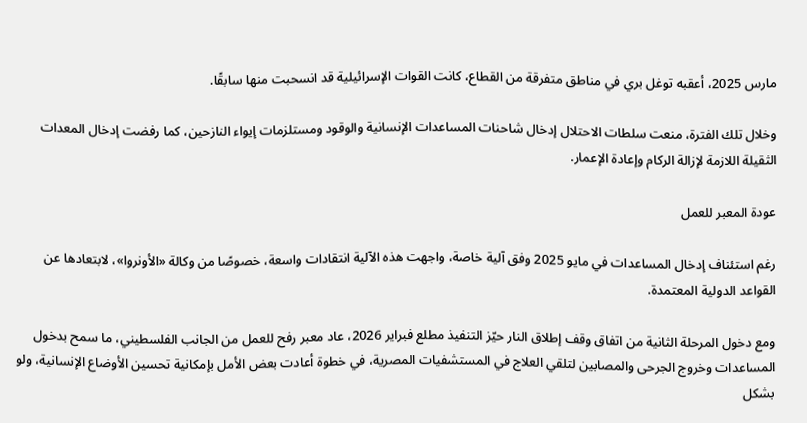مارس 2025، أعقبه توغل بري في مناطق متفرقة من القطاع، كانت القوات الإسرائيلية قد انسحبت منها سابقًا.

وخلال تلك الفترة، منعت سلطات الاحتلال إدخال شاحنات المساعدات الإنسانية والوقود ومستلزمات إيواء النازحين، كما رفضت إدخال المعدات الثقيلة اللازمة لإزالة الركام وإعادة الإعمار.

عودة المعبر للعمل

رغم استئناف إدخال المساعدات في مايو 2025 وفق آلية خاصة، واجهت هذه الآلية انتقادات واسعة، خصوصًا من وكالة «الأونروا»، لابتعادها عن القواعد الدولية المعتمدة.

ومع دخول المرحلة الثانية من اتفاق وقف إطلاق النار حيّز التنفيذ مطلع فبراير 2026، عاد معبر رفح للعمل من الجانب الفلسطيني، ما سمح بدخول المساعدات وخروج الجرحى والمصابين لتلقي العلاج في المستشفيات المصرية، في خطوة أعادت بعض الأمل بإمكانية تحسين الأوضاع الإنسانية، ولو بشكل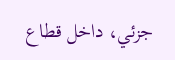جزئي، داخل قطاع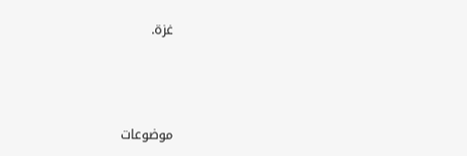غزة.



موضوعات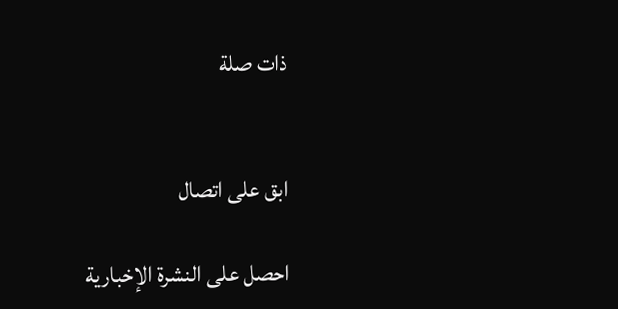ذات صلة


ابق على اتصال

احصل على النشرة الإخبارية